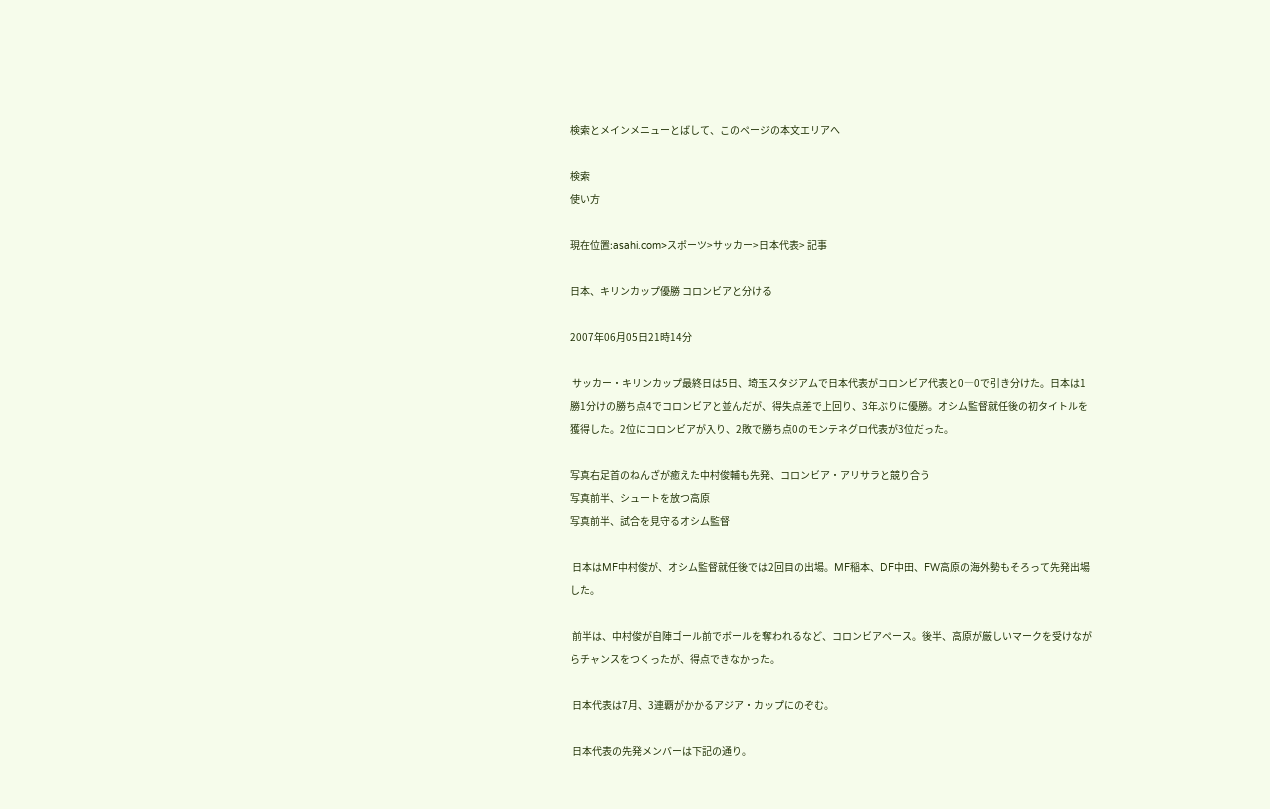検索とメインメニューとばして、このページの本文エリアへ

検索
使い方

現在位置:asahi.com>スポーツ>サッカー>日本代表> 記事

日本、キリンカップ優勝 コロンビアと分ける

2007年06月05日21時14分

 サッカー・キリンカップ最終日は5日、埼玉スタジアムで日本代表がコロンビア代表と0―0で引き分けた。日本は1勝1分けの勝ち点4でコロンビアと並んだが、得失点差で上回り、3年ぶりに優勝。オシム監督就任後の初タイトルを獲得した。2位にコロンビアが入り、2敗で勝ち点0のモンテネグロ代表が3位だった。

写真右足首のねんざが癒えた中村俊輔も先発、コロンビア・アリサラと競り合う
写真前半、シュートを放つ高原
写真前半、試合を見守るオシム監督

 日本はMF中村俊が、オシム監督就任後では2回目の出場。MF稲本、DF中田、FW高原の海外勢もそろって先発出場した。

 前半は、中村俊が自陣ゴール前でボールを奪われるなど、コロンビアペース。後半、高原が厳しいマークを受けながらチャンスをつくったが、得点できなかった。

 日本代表は7月、3連覇がかかるアジア・カップにのぞむ。

 日本代表の先発メンバーは下記の通り。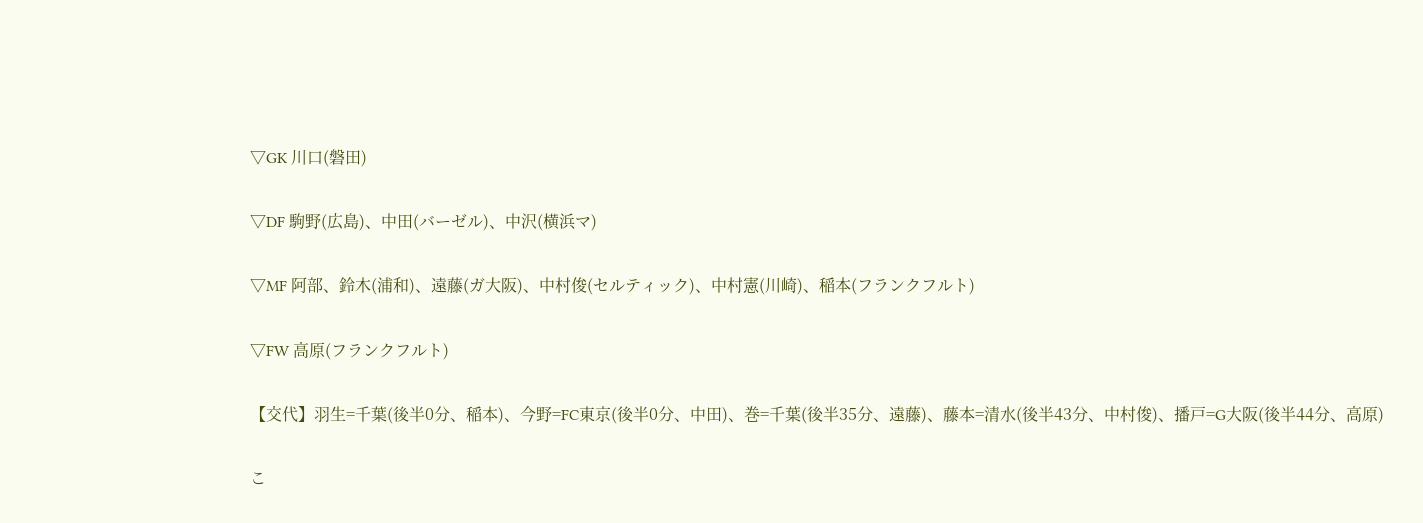▽GK 川口(磐田)

▽DF 駒野(広島)、中田(バーゼル)、中沢(横浜マ)

▽MF 阿部、鈴木(浦和)、遠藤(ガ大阪)、中村俊(セルティック)、中村憲(川崎)、稲本(フランクフルト)

▽FW 高原(フランクフルト)

【交代】羽生=千葉(後半0分、稲本)、今野=FC東京(後半0分、中田)、巻=千葉(後半35分、遠藤)、藤本=清水(後半43分、中村俊)、播戸=G大阪(後半44分、高原)

こ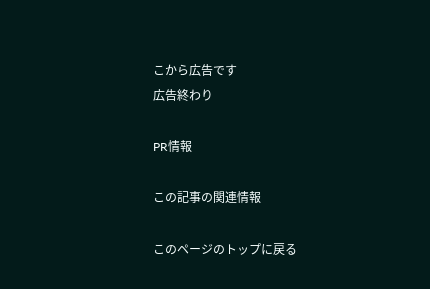こから広告です
広告終わり

PR情報

この記事の関連情報

このページのトップに戻る